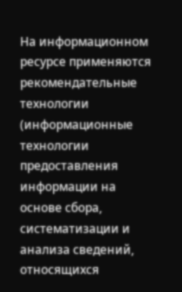На информационном ресурсе применяются рекомендательные технологии (информационные технологии предоставления информации на основе сбора, систематизации и анализа сведений, относящихся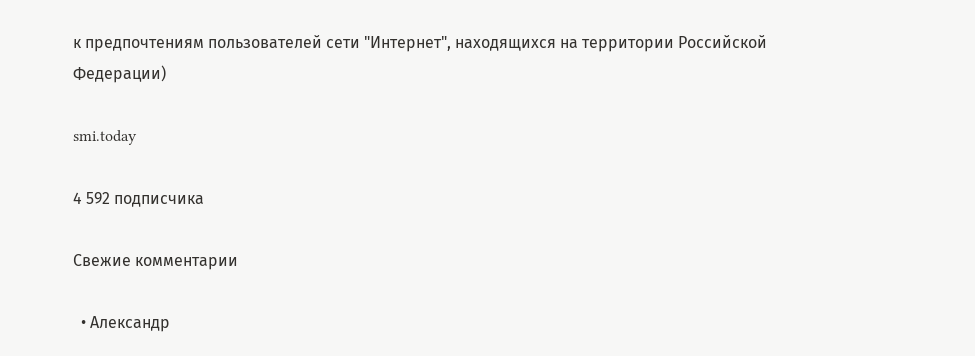к предпочтениям пользователей сети "Интернет", находящихся на территории Российской Федерации)

smi.today

4 592 подписчика

Свежие комментарии

  • Александр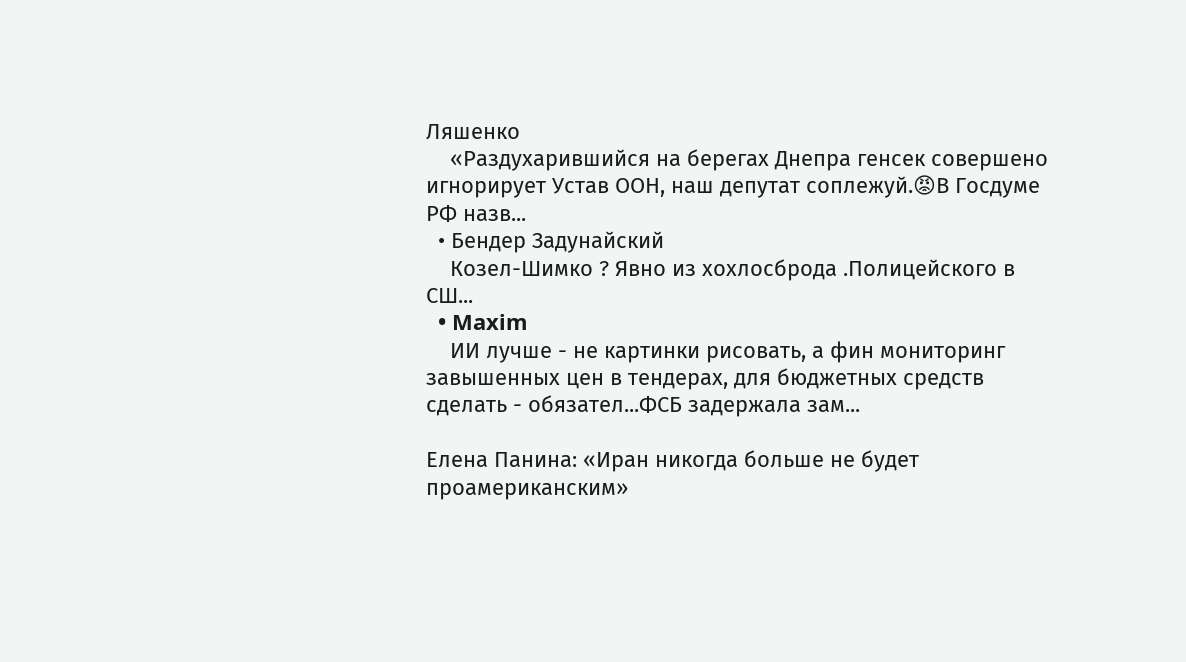Ляшенко
    «Раздухарившийся на берегах Днепра генсек совершено игнорирует Устав ООН, наш депутат соплежуй.😡В Госдуме РФ назв...
  • Бендер Задунайский
    Козел-Шимко ? Явно из хохлосброда .Полицейского в СШ...
  • Maxim
    ИИ лучше - не картинки рисовать, а фин мониторинг завышенных цен в тендерах, для бюджетных средств сделать - обязател...ФСБ задержала зам...

Елена Панина: «Иран никогда больше не будет проамериканским»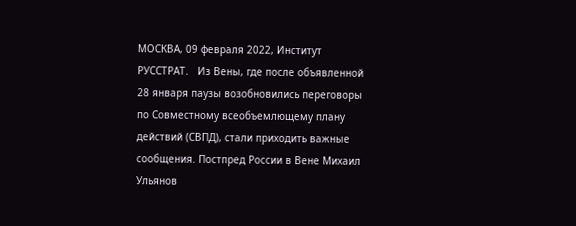МОСКВА, 09 февраля 2022, Институт РУССТРАТ.   Из Вены, где после объявленной 28 января паузы возобновились переговоры по Совместному всеобъемлющему плану действий (СВПД), стали приходить важные сообщения. Постпред России в Вене Михаил Ульянов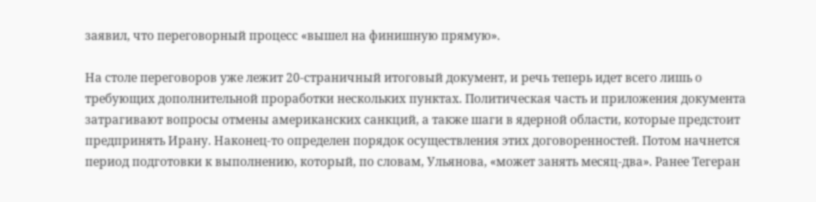заявил, что переговорный процесс «вышел на финишную прямую».

На столе переговоров уже лежит 20-страничный итоговый документ, и речь теперь идет всего лишь о требующих дополнительной проработки нескольких пунктах. Политическая часть и приложения документа затрагивают вопросы отмены американских санкций, а также шаги в ядерной области, которые предстоит предпринять Ирану. Наконец-то определен порядок осуществления этих договоренностей. Потом начнется период подготовки к выполнению, который, по словам, Ульянова, «может занять месяц-два». Ранее Тегеран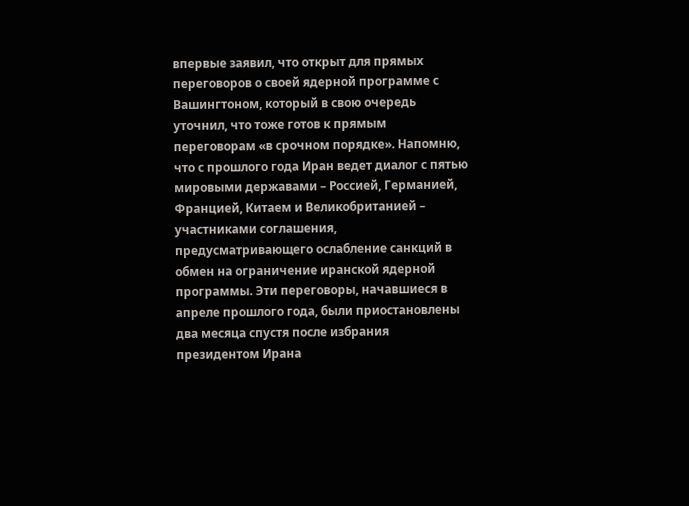впервые заявил, что открыт для прямых переговоров о своей ядерной программе с Вашингтоном, который в свою очередь уточнил, что тоже готов к прямым переговорам «в срочном порядке». Напомню, что с прошлого года Иран ведет диалог с пятью мировыми державами – Россией, Германией, Францией, Китаем и Великобританией – участниками соглашения, предусматривающего ослабление санкций в обмен на ограничение иранской ядерной программы. Эти переговоры, начавшиеся в апреле прошлого года, были приостановлены два месяца спустя после избрания президентом Ирана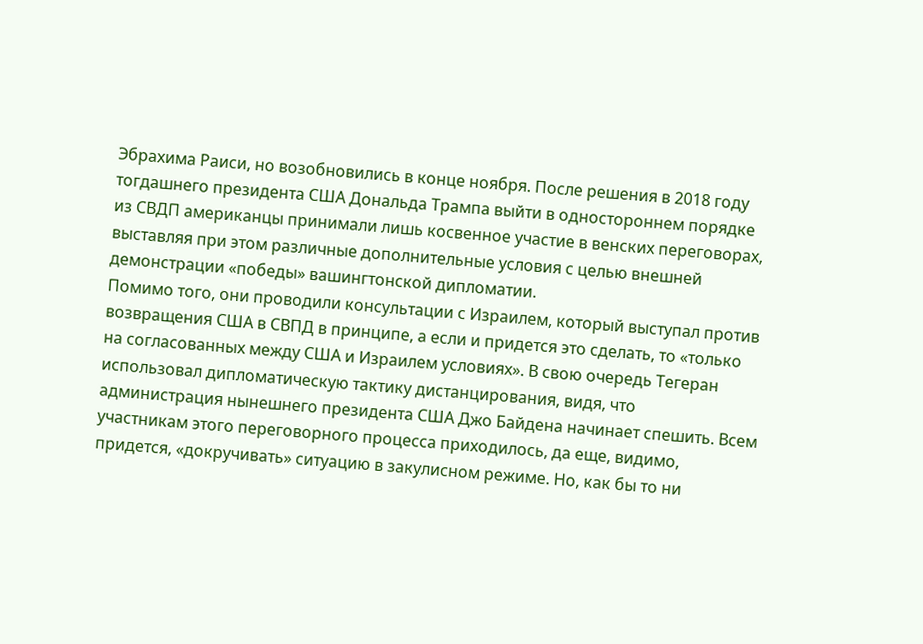Эбрахима Раиси, но возобновились в конце ноября. После решения в 2018 году тогдашнего президента США Дональда Трампа выйти в одностороннем порядке из СВДП американцы принимали лишь косвенное участие в венских переговорах, выставляя при этом различные дополнительные условия с целью внешней демонстрации «победы» вашингтонской дипломатии.
Помимо того, они проводили консультации с Израилем, который выступал против возвращения США в СВПД в принципе, а если и придется это сделать, то «только на согласованных между США и Израилем условиях». В свою очередь Тегеран использовал дипломатическую тактику дистанцирования, видя, что администрация нынешнего президента США Джо Байдена начинает спешить. Всем участникам этого переговорного процесса приходилось, да еще, видимо, придется, «докручивать» ситуацию в закулисном режиме. Но, как бы то ни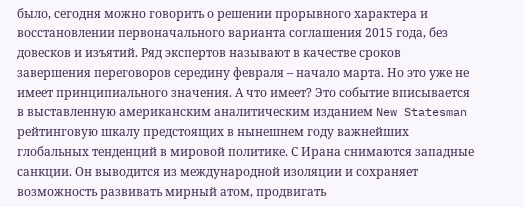было, сегодня можно говорить о решении прорывного характера и восстановлении первоначального варианта соглашения 2015 года, без довесков и изъятий. Ряд экспертов называют в качестве сроков завершения переговоров середину февраля – начало марта. Но это уже не имеет принципиального значения. А что имеет? Это событие вписывается в выставленную американским аналитическим изданием New Statesman рейтинговую шкалу предстоящих в нынешнем году важнейших глобальных тенденций в мировой политике. С Ирана снимаются западные санкции. Он выводится из международной изоляции и сохраняет возможность развивать мирный атом, продвигать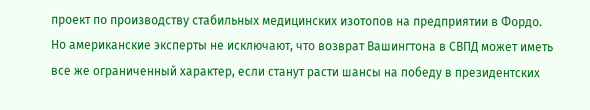проект по производству стабильных медицинских изотопов на предприятии в Фордо. Но американские эксперты не исключают, что возврат Вашингтона в СВПД может иметь все же ограниченный характер, если станут расти шансы на победу в президентских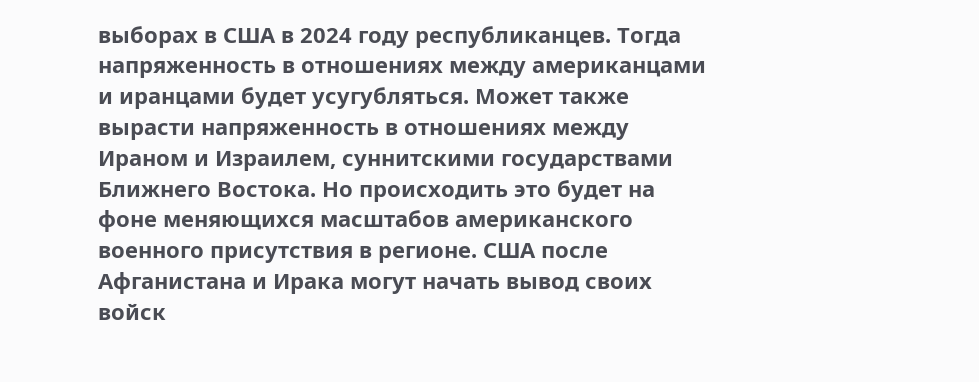выборах в США в 2024 году республиканцев. Тогда напряженность в отношениях между американцами и иранцами будет усугубляться. Может также вырасти напряженность в отношениях между Ираном и Израилем, суннитскими государствами Ближнего Востока. Но происходить это будет на фоне меняющихся масштабов американского военного присутствия в регионе. США после Афганистана и Ирака могут начать вывод своих войск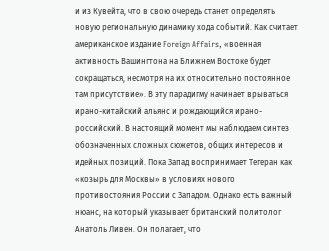и из Кувейта, что в свою очередь станет определять новую региональную динамику хода событий. Как считает американское издание Foreign Affairs, «военная активность Вашингтона на Ближнем Востоке будет сокращаться, несмотря на их относительно постоянное там присутствие». В эту парадигму начинает врываться ирано-китайский альянс и рождающийся ирано-российский. В настоящий момент мы наблюдаем синтез обозначенных сложных сюжетов, общих интересов и идейных позиций. Пока Запад воспринимает Тегеран как «козырь для Москвы» в условиях нового противостояния России с Западом. Однако есть важный нюанс, на который указывает британский политолог Анатоль Ливен. Он полагает, что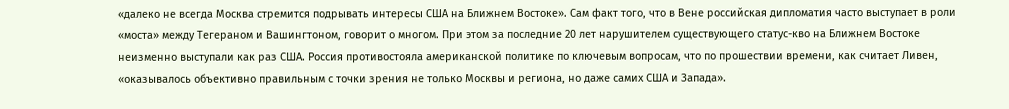«далеко не всегда Москва стремится подрывать интересы США на Ближнем Востоке». Сам факт того, что в Вене российская дипломатия часто выступает в роли «моста» между Тегераном и Вашингтоном, говорит о многом. При этом за последние 20 лет нарушителем существующего статус-кво на Ближнем Востоке неизменно выступали как раз США. Россия противостояла американской политике по ключевым вопросам, что по прошествии времени, как считает Ливен, «оказывалось объективно правильным с точки зрения не только Москвы и региона, но даже самих США и Запада».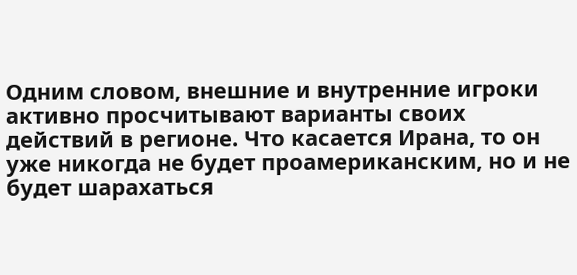Одним словом, внешние и внутренние игроки активно просчитывают варианты своих действий в регионе. Что касается Ирана, то он уже никогда не будет проамериканским, но и не будет шарахаться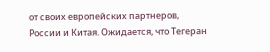от своих европейских партнеров, России и Китая. Ожидается, что Тегеран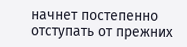начнет постепенно отступать от прежних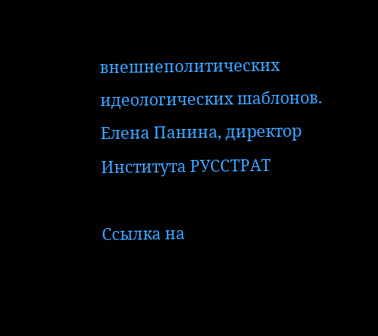внешнеполитических идеологических шаблонов. Елена Панина, директор Института РУССТРАТ

Ссылка на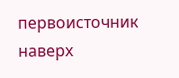первоисточник
наверх